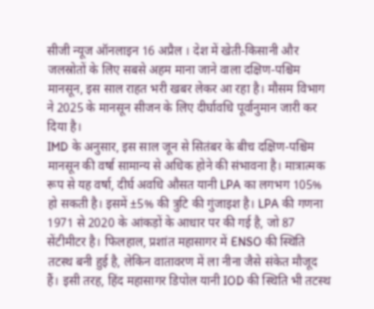सीजी न्यूज ऑनलाइन 16 अप्रैल । देश में खेती-किसानी और जलस्रोतों के लिए सबसे अहम माना जाने वाला दक्षिण-पश्चिम मानसून, इस साल राहत भरी खबर लेकर आ रहा है। मौसम विभाग ने 2025 के मानसून सीजन के लिए दीर्घावधि पूर्वानुमान जारी कर दिया है।
IMD के अनुसार, इस साल जून से सितंबर के बीच दक्षिण-पश्चिम मानसून की वर्षा सामान्य से अधिक होने की संभावना है। मात्रात्मक रूप से यह वर्षा, दीर्घ अवधि औसत यानी LPA का लगभग 105% हो सकती है। इसमें ±5% की त्रुटि की गुंजाइश है। LPA की गणना 1971 से 2020 के आंकड़ों के आधार पर की गई है, जो 87 सेंटीमीटर है। फिलहाल, प्रशांत महासागर में ENSO की स्थिति तटस्थ बनी हुई है, लेकिन वातावरण में ला नीना जैसे संकेत मौजूद हैं। इसी तरह, हिंद महासागर डिपोल यानी IOD की स्थिति भी तटस्थ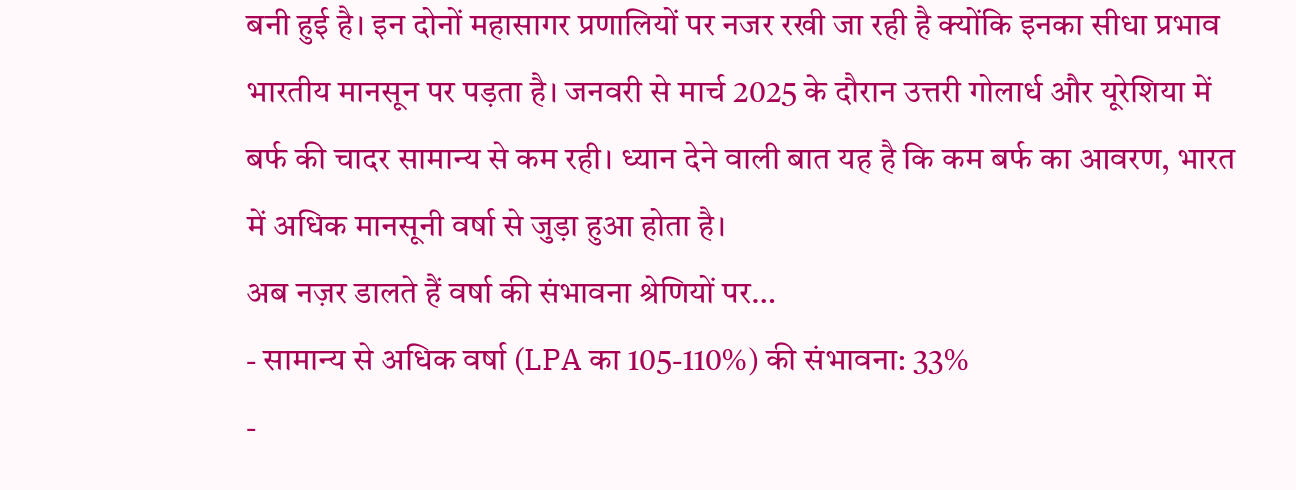बनी हुई है। इन दोनों महासागर प्रणालियों पर नजर रखी जा रही है क्योंकि इनका सीधा प्रभाव भारतीय मानसून पर पड़ता है। जनवरी से मार्च 2025 के दौरान उत्तरी गोलार्ध और यूरेशिया में बर्फ की चादर सामान्य से कम रही। ध्यान देने वाली बात यह है कि कम बर्फ का आवरण, भारत में अधिक मानसूनी वर्षा से जुड़ा हुआ होता है।
अब नज़र डालते हैं वर्षा की संभावना श्रेणियों पर…
- सामान्य से अधिक वर्षा (LPA का 105-110%) की संभावना: 33%
-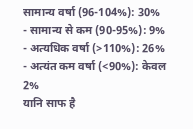सामान्य वर्षा (96-104%): 30%
- सामान्य से कम (90-95%): 9%
- अत्यधिक वर्षा (>110%): 26%
- अत्यंत कम वर्षा (<90%): केवल 2%
यानि साफ है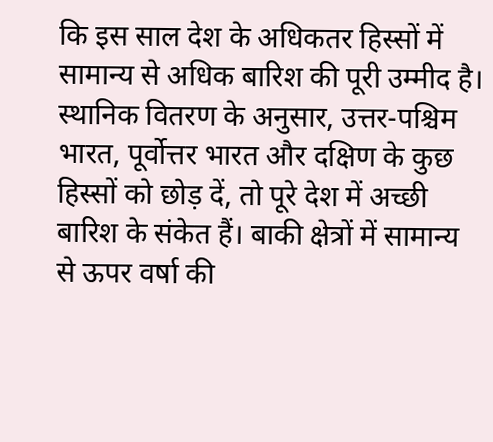कि इस साल देश के अधिकतर हिस्सों में सामान्य से अधिक बारिश की पूरी उम्मीद है। स्थानिक वितरण के अनुसार, उत्तर-पश्चिम भारत, पूर्वोत्तर भारत और दक्षिण के कुछ हिस्सों को छोड़ दें, तो पूरे देश में अच्छी बारिश के संकेत हैं। बाकी क्षेत्रों में सामान्य से ऊपर वर्षा की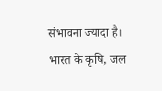संभावना ज्यादा है। भारत के कृषि, जल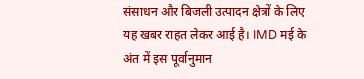संसाधन और बिजली उत्पादन क्षेत्रों के लिए यह खबर राहत लेकर आई है। IMD मई के अंत में इस पूर्वानुमान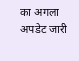का अगला अपडेट जारी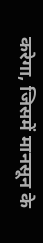करेगा, जिसमें मानसून के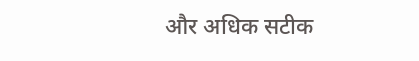और अधिक सटीक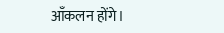आँकलन होंगे।